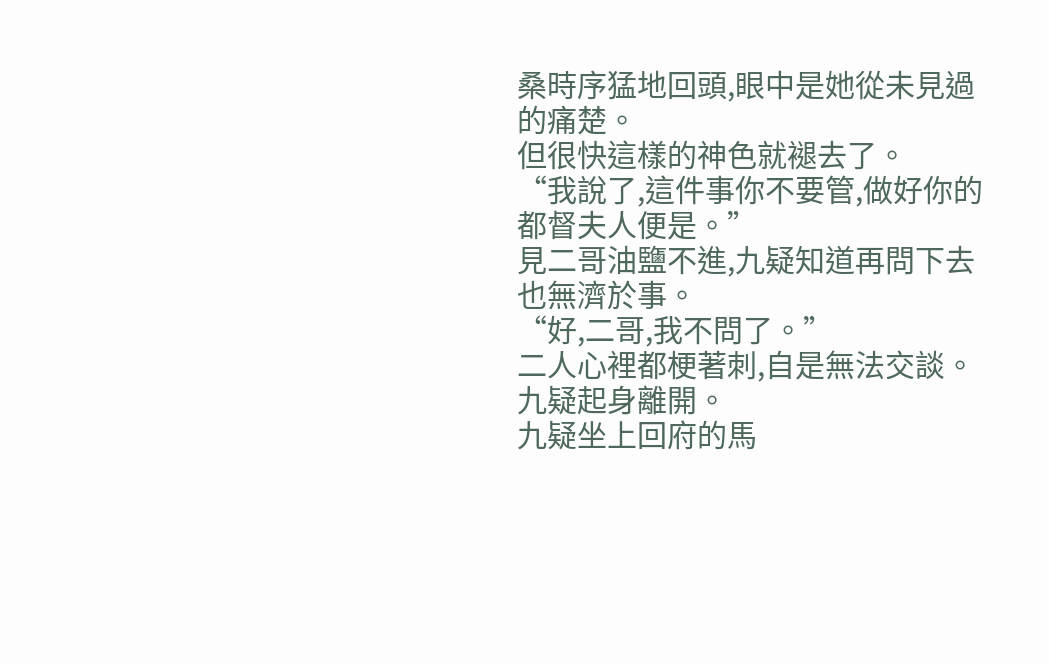桑時序猛地回頭,眼中是她從未見過的痛楚。
但很快這樣的神色就褪去了。
“我說了,這件事你不要管,做好你的都督夫人便是。”
見二哥油鹽不進,九疑知道再問下去也無濟於事。
“好,二哥,我不問了。”
二人心裡都梗著刺,自是無法交談。
九疑起身離開。
九疑坐上回府的馬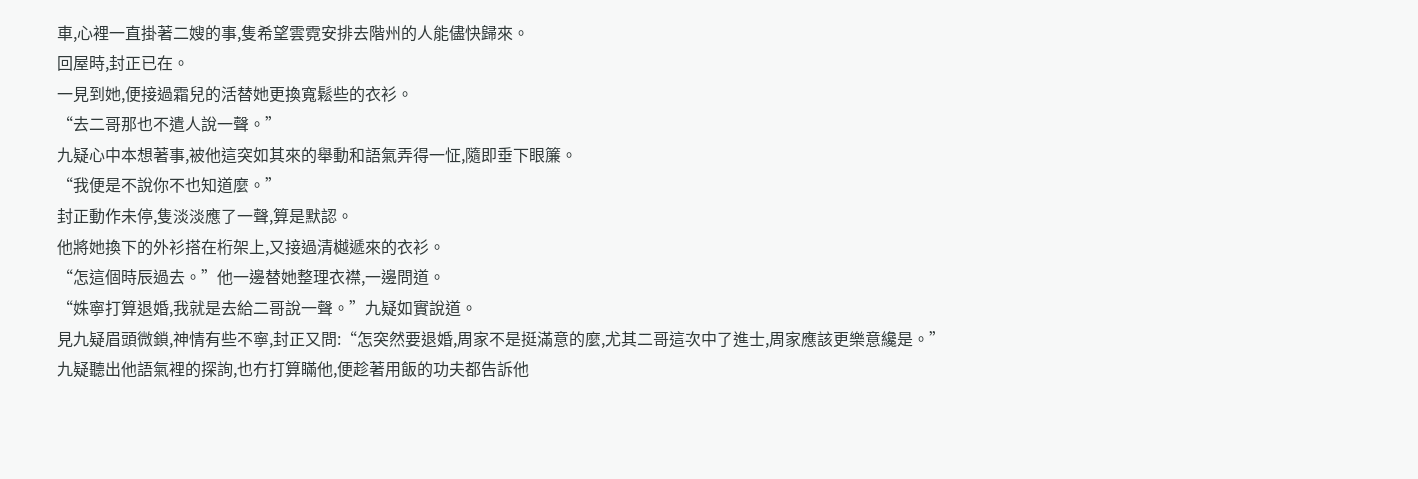車,心裡一直掛著二嫂的事,隻希望雲霓安排去階州的人能儘快歸來。
回屋時,封正已在。
一見到她,便接過霜兒的活替她更換寬鬆些的衣衫。
“去二哥那也不遣人說一聲。”
九疑心中本想著事,被他這突如其來的舉動和語氣弄得一怔,隨即垂下眼簾。
“我便是不說你不也知道麼。”
封正動作未停,隻淡淡應了一聲,算是默認。
他將她換下的外衫搭在桁架上,又接過清樾遞來的衣衫。
“怎這個時辰過去。”他一邊替她整理衣襟,一邊問道。
“姝寧打算退婚,我就是去給二哥說一聲。”九疑如實說道。
見九疑眉頭微鎖,神情有些不寧,封正又問:“怎突然要退婚,周家不是挺滿意的麼,尤其二哥這次中了進士,周家應該更樂意纔是。”
九疑聽出他語氣裡的探詢,也冇打算瞞他,便趁著用飯的功夫都告訴他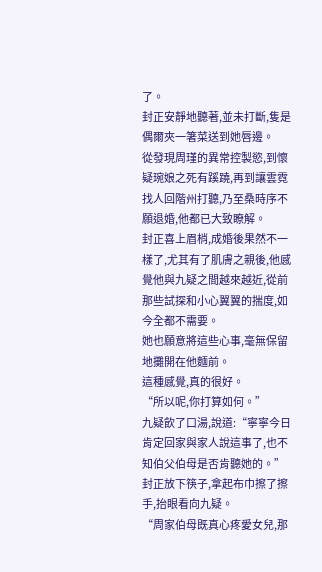了。
封正安靜地聽著,並未打斷,隻是偶爾夾一箸菜送到她唇邊。
從發現周瑾的異常控製慾,到懷疑琬娘之死有蹊蹺,再到讓雲霓找人回階州打聽,乃至桑時序不願退婚,他都已大致瞭解。
封正喜上眉梢,成婚後果然不一樣了,尤其有了肌膚之親後,他感覺他與九疑之間越來越近,從前那些試探和小心翼翼的揣度,如今全都不需要。
她也願意將這些心事,毫無保留地攤開在他麵前。
這種感覺,真的很好。
“所以呢,你打算如何。”
九疑飲了口湯,說道:“寧寧今日肯定回家與家人說這事了,也不知伯父伯母是否肯聽她的。”
封正放下筷子,拿起布巾擦了擦手,抬眼看向九疑。
“周家伯母既真心疼愛女兒,那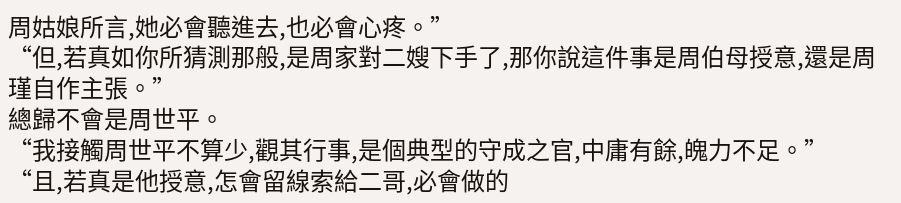周姑娘所言,她必會聽進去,也必會心疼。”
“但,若真如你所猜測那般,是周家對二嫂下手了,那你說這件事是周伯母授意,還是周瑾自作主張。”
總歸不會是周世平。
“我接觸周世平不算少,觀其行事,是個典型的守成之官,中庸有餘,魄力不足。”
“且,若真是他授意,怎會留線索給二哥,必會做的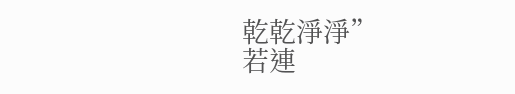乾乾淨淨”
若連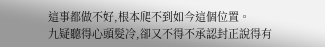這事都做不好,根本爬不到如今這個位置。
九疑聽得心頭髮冷,卻又不得不承認封正說得有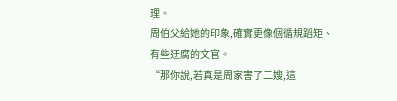理。
周伯父給她的印象,確實更像個循規蹈矩、有些迂腐的文官。
“那你說,若真是周家害了二嫂,這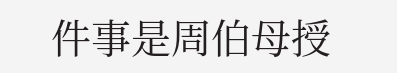件事是周伯母授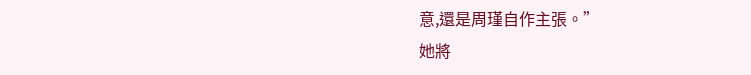意,還是周瑾自作主張。”
她將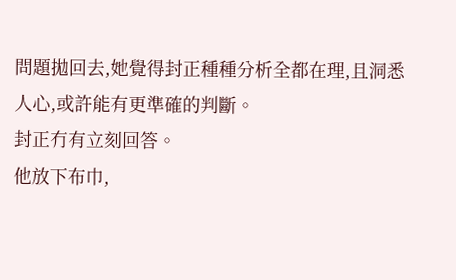問題拋回去,她覺得封正種種分析全都在理,且洞悉人心,或許能有更準確的判斷。
封正冇有立刻回答。
他放下布巾,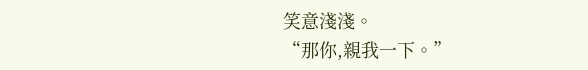笑意淺淺。
“那你,親我一下。”